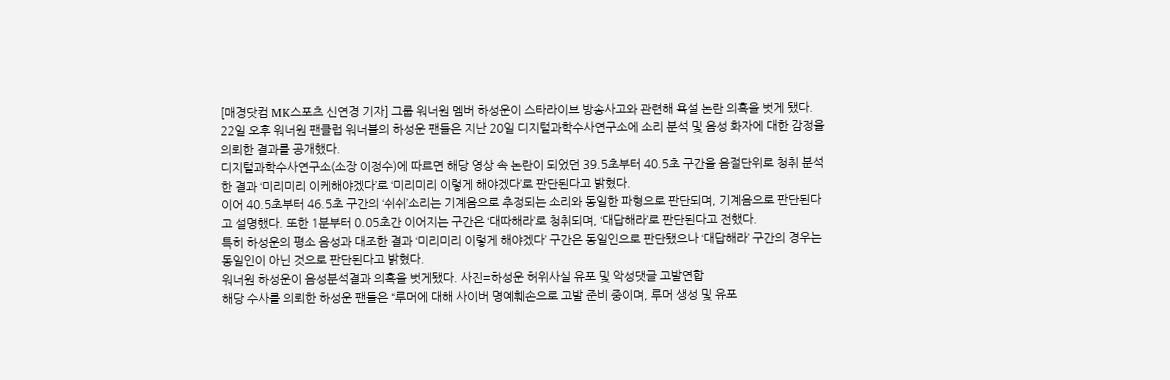[매경닷컴 MK스포츠 신연경 기자] 그룹 워너원 멤버 하성운이 스타라이브 방송사고와 관련해 욕설 논란 의혹을 벗게 됐다.
22일 오후 워너원 팬클럽 워너블의 하성운 팬들은 지난 20일 디지털과학수사연구소에 소리 분석 및 음성 화자에 대한 감정을 의뢰한 결과를 공개했다.
디지털과학수사연구소(소장 이정수)에 따르면 해당 영상 속 논란이 되었던 39.5초부터 40.5초 구간을 음절단위로 청취 분석한 결과 ‘미리미리 이케해야겠다’로 ‘미리미리 이렇게 해야겠다’로 판단된다고 밝혔다.
이어 40.5초부터 46.5초 구간의 ‘쉬쉬’소리는 기계음으로 추정되는 소리와 동일한 파형으로 판단되며, 기계음으로 판단된다고 설명했다. 또한 1분부터 0.05초간 이어지는 구간은 ‘대따해라’로 청취되며, ‘대답해라’로 판단된다고 전했다.
특히 하성운의 평소 음성과 대조한 결과 ‘미리미리 이렇게 해야겠다’ 구간은 동일인으로 판단됐으나 ‘대답해라’ 구간의 경우는 동일인이 아닌 것으로 판단된다고 밝혔다.
워너원 하성운이 음성분석결과 의혹을 벗게됐다. 사진=하성운 허위사실 유포 및 악성댓글 고발연합
해당 수사를 의뢰한 하성운 팬들은 “루머에 대해 사이버 명예훼손으로 고발 준비 중이며, 루머 생성 및 유포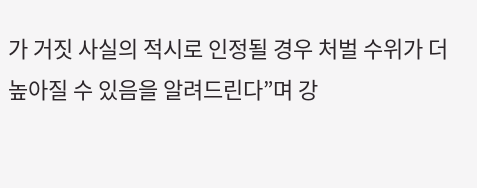가 거짓 사실의 적시로 인정될 경우 처벌 수위가 더 높아질 수 있음을 알려드린다”며 강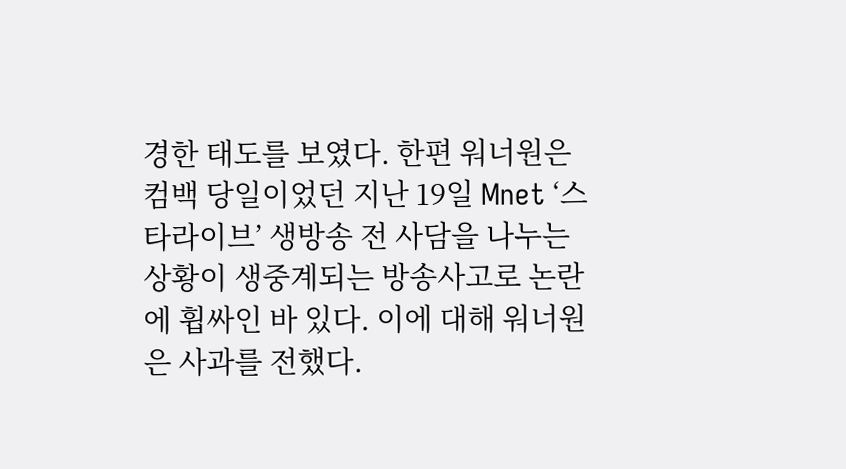경한 태도를 보였다. 한편 워너원은 컴백 당일이었던 지난 19일 Mnet ‘스타라이브’ 생방송 전 사담을 나누는 상황이 생중계되는 방송사고로 논란에 휩싸인 바 있다. 이에 대해 워너원은 사과를 전했다.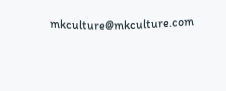mkculture@mkculture.com